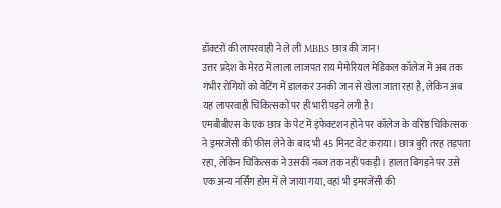डॉक्टरों की लापरवाही ने ले ली MBBS छात्र की जान!
उत्तर प्रदेश के मेरठ में लाला लाजपत राय मेमोरियल मेडिकल कॉलेज में अब तक गंभीर रोगियों को वेटिंग में डालकर उनकी जान से खेला जाता रहा है, लेकिन अब यह लापरवाही चिकित्सकों पर ही भारी पड़ने लगी है।
एमबीबीएस के एक छात्र के पेट में इंफेक्टशन होने पर कॉलेज के वरिष्ठ चिकित्सक ने इमरजेंसी की फीस लेने के बाद भी 45 मिनट वेट कराया। छात्र बुरी तरह तड़पता रहा, लेकिन चिकित्सक ने उसकी नब्ज तक नहीं पकड़ी। हालत बिगड़ने पर उसे एक अन्य नर्सिंग होम में ले जाया गया, वहां भी इमरजेंसी की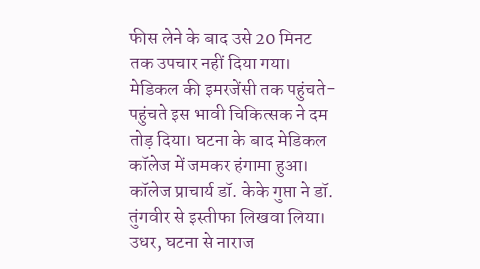फीस लेने के बाद उसे 20 मिनट तक उपचार नहीं दिया गया।
मेडिकल की इमरजेंसी तक पहुंचते-पहुंचते इस भावी चिकित्सक ने दम तोड़ दिया। घटना के बाद मेडिकल कॉलेज में जमकर हंगामा हुआ। कॉलेज प्राचार्य डॉ. केके गुप्ता ने डॉ. तुंगवीर से इस्तीफा लिखवा लिया। उधर, घटना से नाराज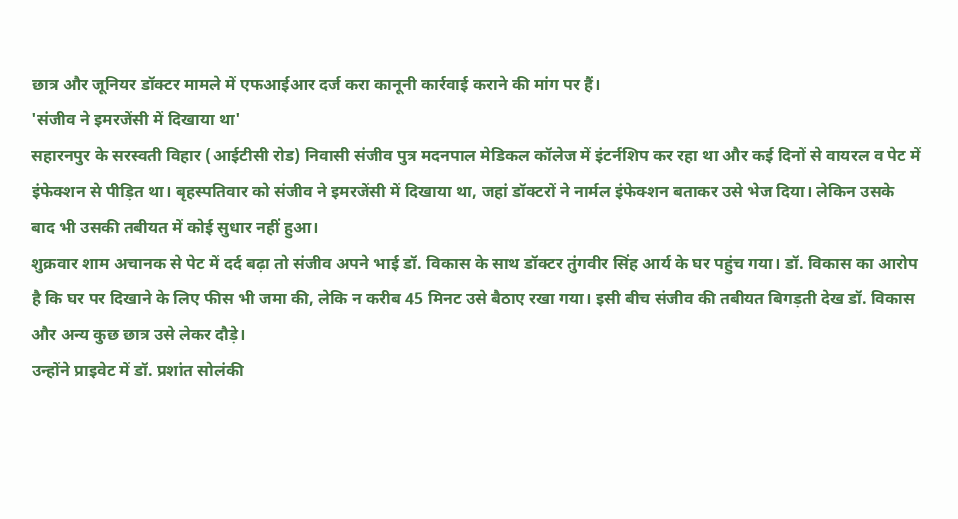छात्र और जूनियर डॉक्टर मामले में एफआईआर दर्ज करा कानूनी कार्रवाई कराने की मांग पर हैं।
'संजीव ने इमरजेंसी में दिखाया था'
सहारनपुर के सरस्वती विहार (आईटीसी रोड) निवासी संजीव पुत्र मदनपाल मेडिकल कॉलेज में इंटर्नशिप कर रहा था और कई दिनों से वायरल व पेट में इंफेक्शन से पीड़ित था। बृहस्पतिवार को संजीव ने इमरजेंसी में दिखाया था, जहां डॉक्टरों ने नार्मल इंफेक्शन बताकर उसे भेज दिया। लेकिन उसके बाद भी उसकी तबीयत में कोई सुधार नहीं हुआ।
शुक्रवार शाम अचानक से पेट में दर्द बढ़ा तो संजीव अपने भाई डॉ. विकास के साथ डॉक्टर तुंगवीर सिंह आर्य के घर पहुंच गया। डॉ. विकास का आरोप है कि घर पर दिखाने के लिए फीस भी जमा की, लेकि न करीब 45 मिनट उसे बैठाए रखा गया। इसी बीच संजीव की तबीयत बिगड़ती देख डॉ. विकास और अन्य कुछ छात्र उसे लेकर दौड़े।
उन्होंने प्राइवेट में डॉ. प्रशांत सोलंकी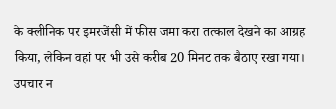के क्लीनिक पर इमरजेंसी में फीस जमा करा तत्काल देखने का आग्रह किया, लेकिन वहां पर भी उसे करीब 20 मिनट तक बैठाए रखा गया। उपचार न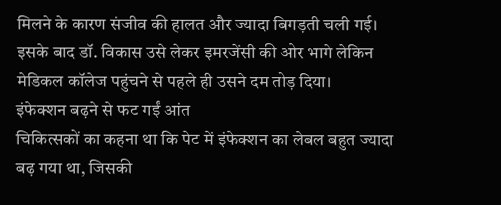मिलने के कारण संजीव की हालत और ज्यादा बिगड़ती चली गई। इसके बाद डॉ. विकास उसे लेकर इमरजेंसी की ओर भागे लेकिन मेडिकल कॉलेज पहुंचने से पहले ही उसने दम तोड़ दिया।
इंफेक्शन बढ़ने से फट गईं आंत
चिकित्सकों का कहना था कि पेट में इंफेक्शन का लेबल बहुत ज्यादा बढ़ गया था, जिसकी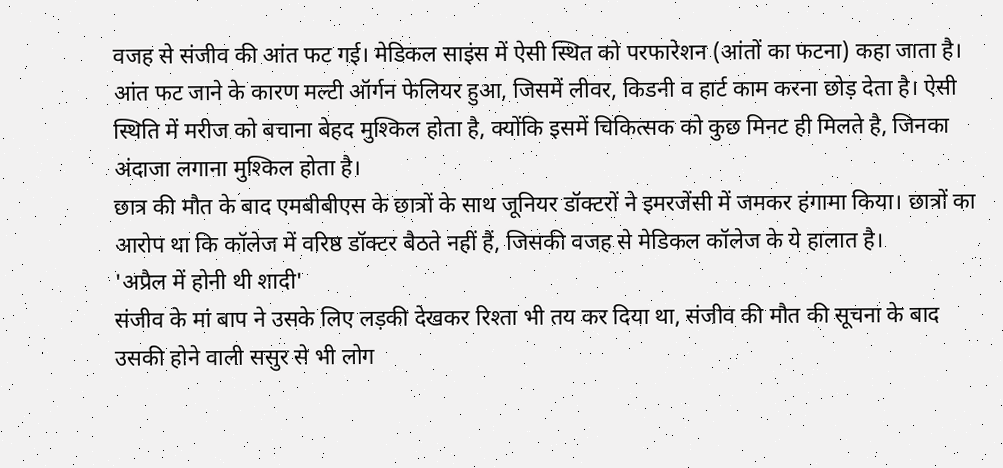वजह से संजीव की आंत फट गई। मेडिकल साइंस में ऐसी स्थित को परफारेशन (आंतों का फटना) कहा जाता है।
आंत फट जाने के कारण मल्टी ऑर्गन फेलियर हुआ, जिसमें लीवर, किडनी व हार्ट काम करना छोड़ देता है। ऐसी स्थिति में मरीज को बचाना बेहद मुश्किल होता है, क्योंकि इसमें चिकित्सक को कुछ मिनट ही मिलते है, जिनका अंदाजा लगाना मुश्किल होता है।
छात्र की मौत के बाद एमबीबीएस के छात्रों के साथ जूनियर डॉक्टरों ने इमरजेंसी में जमकर हंगामा किया। छात्रों का आरोप था कि कॉलेज में वरिष्ठ डॉक्टर बैठते नहीं हैं, जिसकी वजह से मेडिकल कॉलेज के ये हालात है।
'अप्रैल में होनी थी शादी'
संजीव के मां बाप ने उसके लिए लड़की देखकर रिश्ता भी तय कर दिया था, संजीव की मौत की सूचना के बाद उसकी होने वाली ससुर से भी लोग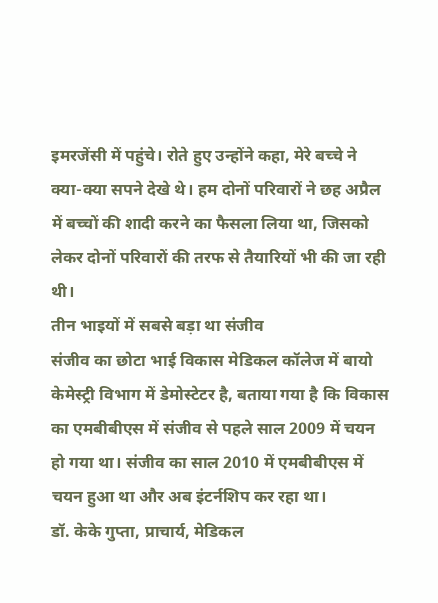इमरजेंसी में पहुंचे। रोते हुए उन्होंने कहा, मेरे बच्चे ने क्या-क्या सपने देखे थे। हम दोनों परिवारों ने छह अप्रैल में बच्चों की शादी करने का फैसला लिया था, जिसको लेकर दोनों परिवारों की तरफ से तैयारियों भी की जा रही थी।
तीन भाइयों में सबसे बड़ा था संजीव
संजीव का छोटा भाई विकास मेडिकल कॉलेज में बायो केमेस्ट्री विभाग में डेमोस्टेटर है, बताया गया है कि विकास का एमबीबीएस में संजीव से पहले साल 2009 में चयन हो गया था। संजीव का साल 2010 में एमबीबीएस में चयन हुआ था और अब इंटर्नशिप कर रहा था।
डॉ. केके गुप्ता, प्राचार्य, मेडिकल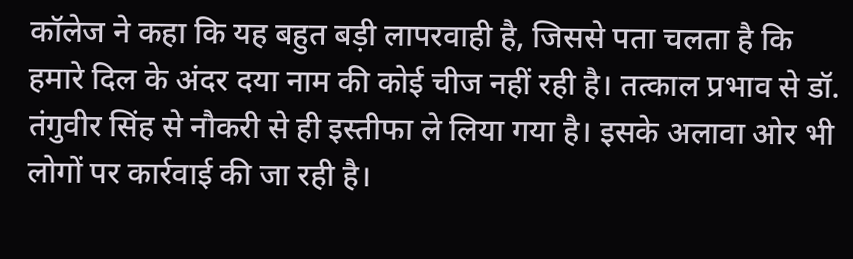कॉलेज ने कहा कि यह बहुत बड़ी लापरवाही है, जिससे पता चलता है कि हमारे दिल के अंदर दया नाम की कोई चीज नहीं रही है। तत्काल प्रभाव से डॉ. तंगुवीर सिंह से नौकरी से ही इस्तीफा ले लिया गया है। इसके अलावा ओर भी लोगों पर कार्रवाई की जा रही है।